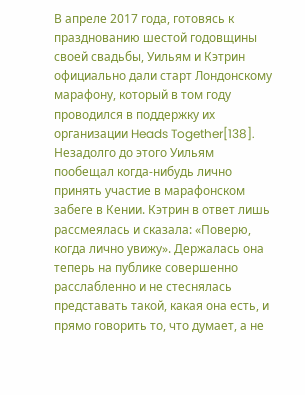В апреле 2017 года, готовясь к празднованию шестой годовщины своей свадьбы, Уильям и Кэтрин официально дали старт Лондонскому марафону, который в том году проводился в поддержку их организации Heads Together[138]. Незадолго до этого Уильям пообещал когда-нибудь лично принять участие в марафонском забеге в Кении. Кэтрин в ответ лишь рассмеялась и сказала: «Поверю, когда лично увижу». Держалась она теперь на публике совершенно расслабленно и не стеснялась представать такой, какая она есть, и прямо говорить то, что думает, а не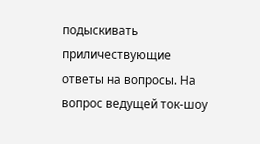подыскивать приличествующие ответы на вопросы. На вопрос ведущей ток-шоу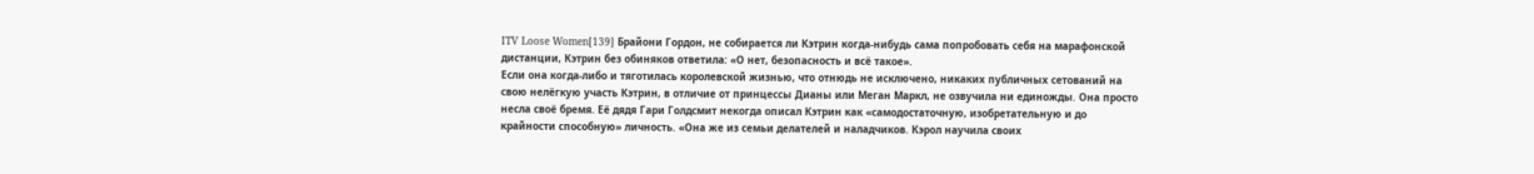ITV Loose Women[139] Брайони Гордон, не собирается ли Кэтрин когда-нибудь сама попробовать себя на марафонской дистанции, Кэтрин без обиняков ответила: «О нет, безопасность и всё такое».
Если она когда-либо и тяготилась королевской жизнью, что отнюдь не исключено, никаких публичных сетований на свою нелёгкую участь Кэтрин, в отличие от принцессы Дианы или Меган Маркл, не озвучила ни единожды. Она просто несла своё бремя. Её дядя Гари Голдсмит некогда описал Кэтрин как «самодостаточную, изобретательную и до крайности способную» личность. «Она же из семьи делателей и наладчиков. Кэрол научила своих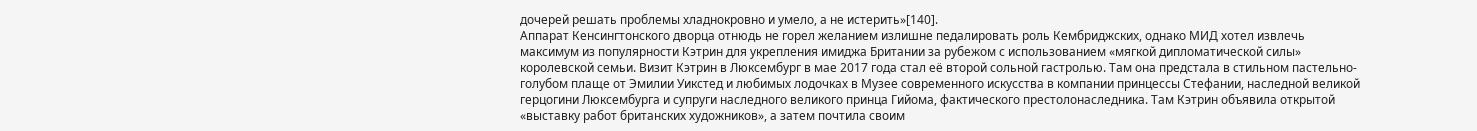дочерей решать проблемы хладнокровно и умело, а не истерить»[140].
Аппарат Кенсингтонского дворца отнюдь не горел желанием излишне педалировать роль Кембриджских, однако МИД хотел извлечь максимум из популярности Кэтрин для укрепления имиджа Британии за рубежом с использованием «мягкой дипломатической силы» королевской семьи. Визит Кэтрин в Люксембург в мае 2017 года стал её второй сольной гастролью. Там она предстала в стильном пастельно-голубом плаще от Эмилии Уикстед и любимых лодочках в Музее современного искусства в компании принцессы Стефании, наследной великой герцогини Люксембурга и супруги наследного великого принца Гийома, фактического престолонаследника. Там Кэтрин объявила открытой «выставку работ британских художников», а затем почтила своим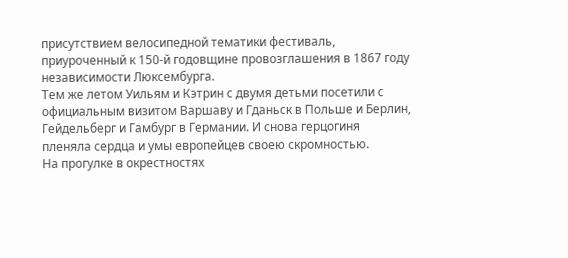присутствием велосипедной тематики фестиваль, приуроченный к 150-й годовщине провозглашения в 1867 году независимости Люксембурга.
Тем же летом Уильям и Кэтрин с двумя детьми посетили с официальным визитом Варшаву и Гданьск в Польше и Берлин, Гейдельберг и Гамбург в Германии. И снова герцогиня пленяла сердца и умы европейцев своею скромностью.
На прогулке в окрестностях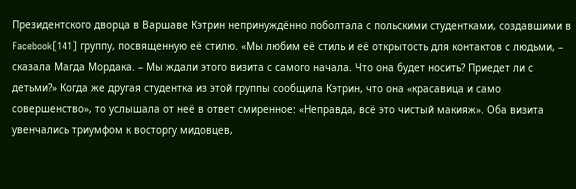Президентского дворца в Варшаве Кэтрин непринуждённо поболтала с польскими студентками, создавшими в Facebook[141] группу, посвященную её стилю. «Мы любим её стиль и её открытость для контактов с людьми, – сказала Магда Мордака. – Мы ждали этого визита с самого начала. Что она будет носить? Приедет ли с детьми?» Когда же другая студентка из этой группы сообщила Кэтрин, что она «красавица и само совершенство», то услышала от неё в ответ смиренное: «Неправда, всё это чистый макияж». Оба визита увенчались триумфом к восторгу мидовцев,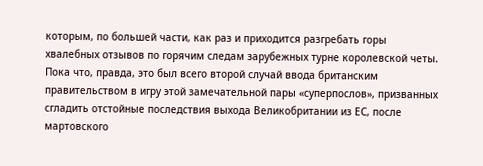которым, по большей части, как раз и приходится разгребать горы хвалебных отзывов по горячим следам зарубежных турне королевской четы.
Пока что, правда, это был всего второй случай ввода британским правительством в игру этой замечательной пары «суперпослов», призванных сгладить отстойные последствия выхода Великобритании из ЕС, после мартовского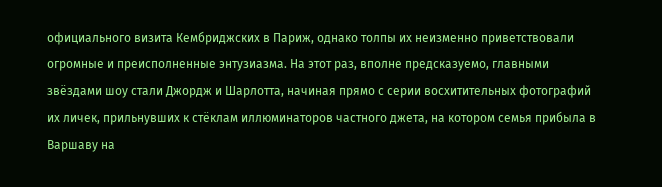официального визита Кембриджских в Париж, однако толпы их неизменно приветствовали огромные и преисполненные энтузиазма. На этот раз, вполне предсказуемо, главными звёздами шоу стали Джордж и Шарлотта, начиная прямо с серии восхитительных фотографий их личек, прильнувших к стёклам иллюминаторов частного джета, на котором семья прибыла в Варшаву на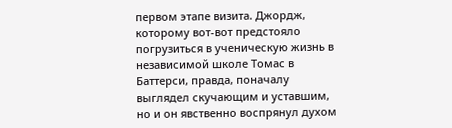первом этапе визита. Джордж, которому вот-вот предстояло погрузиться в ученическую жизнь в независимой школе Томас в Баттерси, правда, поначалу выглядел скучающим и уставшим, но и он явственно воспрянул духом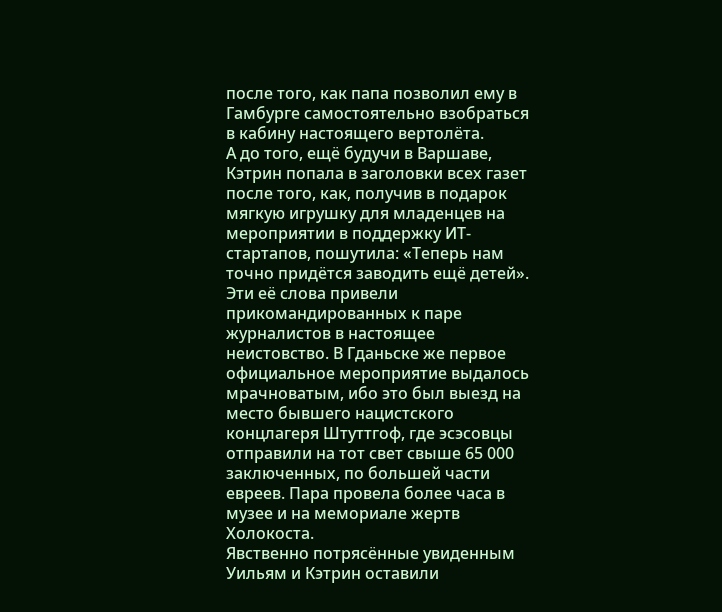после того, как папа позволил ему в Гамбурге самостоятельно взобраться в кабину настоящего вертолёта.
А до того, ещё будучи в Варшаве, Кэтрин попала в заголовки всех газет после того, как, получив в подарок мягкую игрушку для младенцев на мероприятии в поддержку ИТ-стартапов, пошутила: «Теперь нам точно придётся заводить ещё детей». Эти её слова привели прикомандированных к паре журналистов в настоящее неистовство. В Гданьске же первое официальное мероприятие выдалось мрачноватым, ибо это был выезд на место бывшего нацистского концлагеря Штуттгоф, где эсэсовцы отправили на тот свет свыше 65 000 заключенных, по большей части евреев. Пара провела более часа в музее и на мемориале жертв Холокоста.
Явственно потрясённые увиденным Уильям и Кэтрин оставили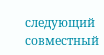следующий совместный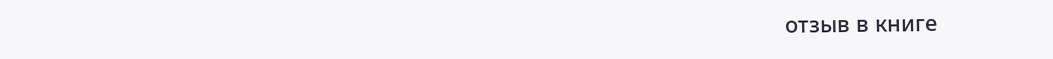отзыв в книге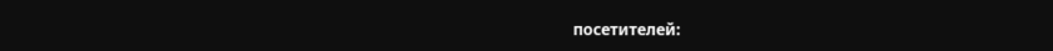посетителей: